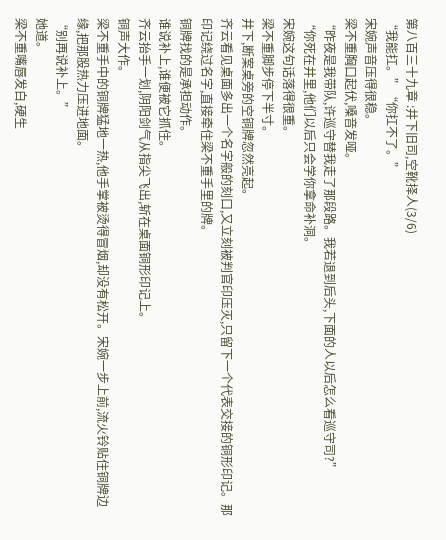第八百三十九章 :井下旧司,空靴择人(3/6)
“我能扛。”“你扛不了。”
宋婉声音压得很稳。
梁不重胸口起伏,嗓音发哑。
“昨夜是我带队,许巡守替我走了那段路。我若退到后头,下面的人以后怎么看巡守司?”
“你死在井里,他们以后只会学你拿命补洞。
宋婉这句话落得很重。
梁不重脚步停下半寸。
井下,断案桌旁的空铜牌忽然亮起。
齐云看见桌面多出一个名字般的刻口,又立刻被判官印压灭,只留下一个代表交接的铜形印记。那印记绕过名字,直接牵住梁不重手里的牌。
铜牌找的是承担动作。
谁说补上,谁便被它抓住。
齐云抬手一划,阴阳剑气从指尖飞出,斩在桌面铜形印记上。
铜声大作。
梁不重手中的铜牌猛地一热,他手掌被烫得冒烟,却没有松开。宋婉一步上前,流火铃贴住铜牌边缘,把那股热力压进地面。
“别再说补上。”
她道。
梁不重嘴唇发白,硬生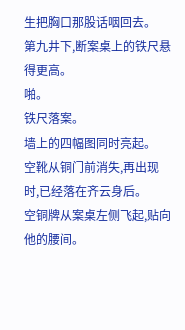生把胸口那股话咽回去。
第九井下,断案桌上的铁尺悬得更高。
啪。
铁尺落案。
墙上的四幅图同时亮起。
空靴从铜门前消失,再出现时,已经落在齐云身后。
空铜牌从案桌左侧飞起,贴向他的腰间。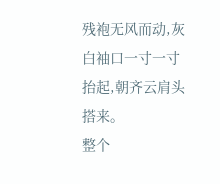残袍无风而动,灰白袖口一寸一寸抬起,朝齐云肩头搭来。
整个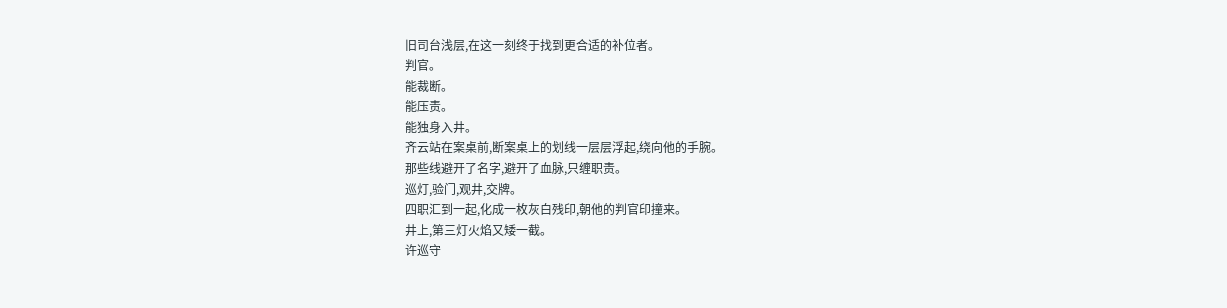旧司台浅层,在这一刻终于找到更合适的补位者。
判官。
能裁断。
能压责。
能独身入井。
齐云站在案桌前,断案桌上的划线一层层浮起,绕向他的手腕。
那些线避开了名字,避开了血脉,只缠职责。
巡灯,验门,观井,交牌。
四职汇到一起,化成一枚灰白残印,朝他的判官印撞来。
井上,第三灯火焰又矮一截。
许巡守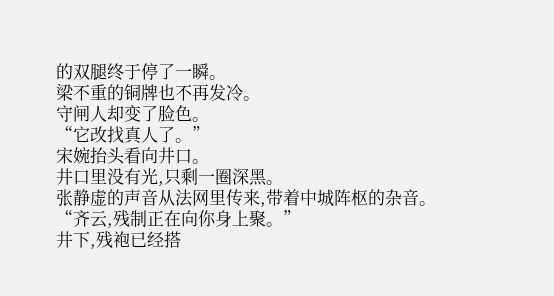的双腿终于停了一瞬。
梁不重的铜牌也不再发冷。
守闸人却变了脸色。
“它改找真人了。”
宋婉抬头看向井口。
井口里没有光,只剩一圈深黑。
张静虚的声音从法网里传来,带着中城阵枢的杂音。
“齐云,残制正在向你身上聚。”
井下,残袍已经搭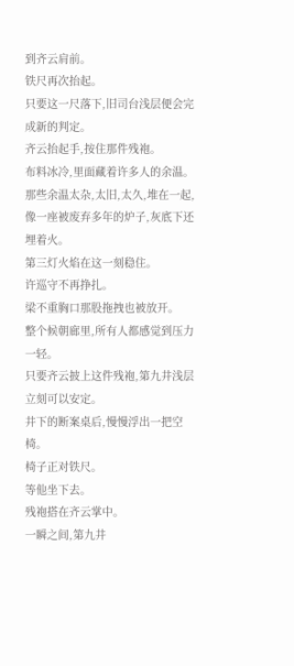到齐云肩前。
铁尺再次抬起。
只要这一尺落下,旧司台浅层便会完成新的判定。
齐云抬起手,按住那件残袍。
布料冰冷,里面藏着许多人的余温。那些余温太杂,太旧,太久,堆在一起,像一座被废弃多年的炉子,灰底下还埋着火。
第三灯火焰在这一刻稳住。
许巡守不再挣扎。
梁不重胸口那股拖拽也被放开。
整个候朝廊里,所有人都感觉到压力一轻。
只要齐云披上这件残袍,第九井浅层立刻可以安定。
井下的断案桌后,慢慢浮出一把空椅。
椅子正对铁尺。
等他坐下去。
残袍搭在齐云掌中。
一瞬之间,第九井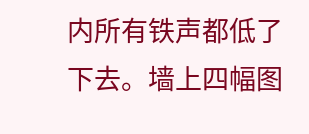内所有铁声都低了下去。墙上四幅图